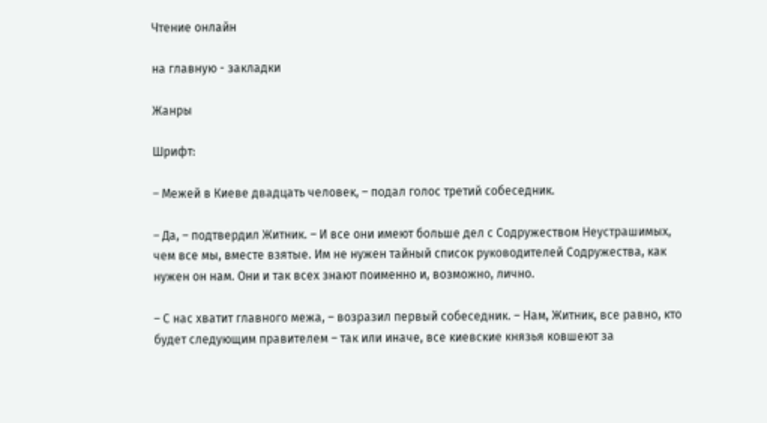Чтение онлайн

на главную - закладки

Жанры

Шрифт:

– Межей в Киеве двадцать человек, – подал голос третий собеседник.

– Да, – подтвердил Житник. – И все они имеют больше дел с Содружеством Неустрашимых, чем все мы, вместе взятые. Им не нужен тайный список руководителей Содружества, как нужен он нам. Они и так всех знают поименно и, возможно, лично.

– С нас хватит главного межа, – возразил первый собеседник. – Нам, Житник, все равно, кто будет следующим правителем – так или иначе, все киевские князья ковшеют за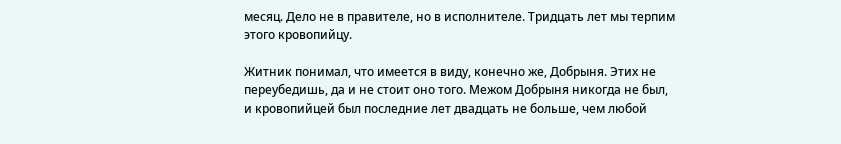месяц. Дело не в правителе, но в исполнителе. Тридцать лет мы терпим этого кровопийцу.

Житник понимал, что имеется в виду, конечно же, Добрыня. Этих не переубедишь, да и не стоит оно того. Межом Добрыня никогда не был, и кровопийцей был последние лет двадцать не больше, чем любой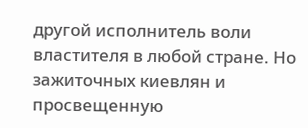другой исполнитель воли властителя в любой стране. Но зажиточных киевлян и просвещенную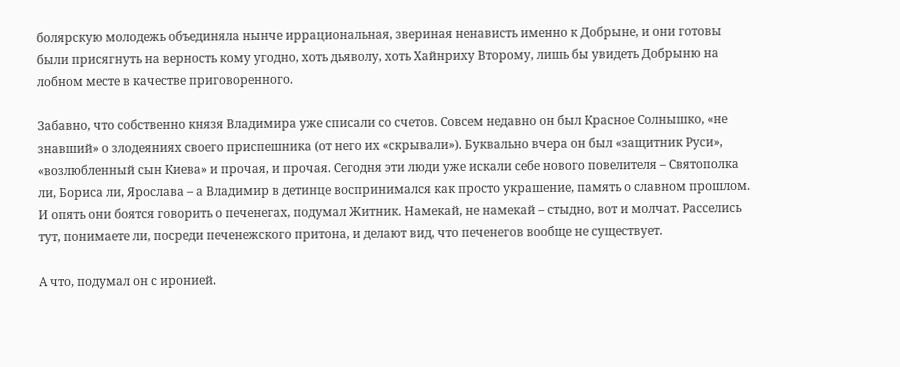болярскую молодежь объединяла нынче иррациональная, звериная ненависть именно к Добрыне, и они готовы были присягнуть на верность кому угодно, хоть дьяволу, хоть Хайнриху Второму, лишь бы увидеть Добрыню на лобном месте в качестве приговоренного.

Забавно, что собственно князя Владимира уже списали со счетов. Совсем недавно он был Красное Солнышко, «не знавший» о злодеяниях своего приспешника (от него их «скрывали»). Буквально вчера он был «защитник Руси», «возлюбленный сын Киева» и прочая, и прочая. Сегодня эти люди уже искали себе нового повелителя – Святополка ли, Бориса ли, Ярослава – а Владимир в детинце воспринимался как просто украшение, память о славном прошлом. И опять они боятся говорить о печенегах, подумал Житник. Намекай, не намекай – стыдно, вот и молчат. Расселись тут, понимаете ли, посреди печенежского притона, и делают вид, что печенегов вообще не существует.

А что, подумал он с иронией.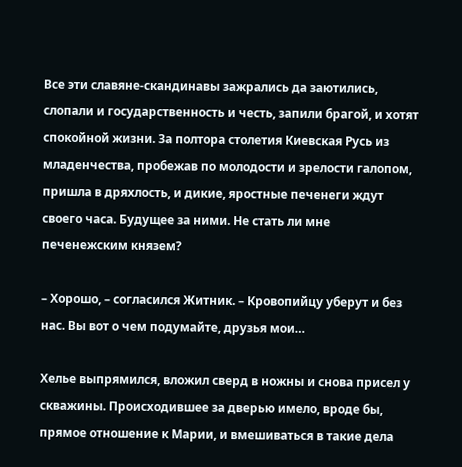Все эти славяне-скандинавы зажрались да заютились, слопали и государственность и честь, запили брагой, и хотят спокойной жизни. За полтора столетия Киевская Русь из младенчества, пробежав по молодости и зрелости галопом, пришла в дряхлость, и дикие, яростные печенеги ждут своего часа. Будущее за ними. Не стать ли мне печенежским князем?

– Хорошо, – согласился Житник. – Кровопийцу уберут и без нас. Вы вот о чем подумайте, друзья мои…

Хелье выпрямился, вложил сверд в ножны и снова присел у скважины. Происходившее за дверью имело, вроде бы, прямое отношение к Марии, и вмешиваться в такие дела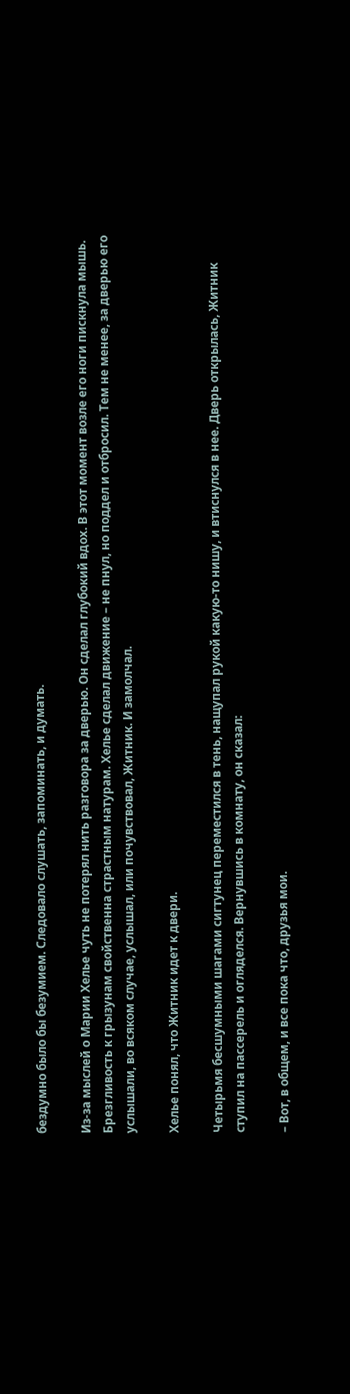бездумно было бы безумием. Следовало слушать, запоминать, и думать.

Из-за мыслей о Марии Хелье чуть не потерял нить разговора за дверью. Он сделал глубокий вдох. В этот момент возле его ноги пискнула мышь. Брезгливость к грызунам свойственна страстным натурам. Хелье сделал движение – не пнул, но поддел и отбросил. Тем не менее, за дверью его услышали, во всяком случае, услышал, или почувствовал, Житник. И замолчал.

Хелье понял, что Житник идет к двери.

Четырьмя бесшумными шагами сигтунец переместился в тень, нащупал рукой какую-то нишу, и втиснулся в нее. Дверь открылась, Житник ступил на пассерель и огляделся. Вернувшись в комнату, он сказал:

– Вот, в общем, и все пока что, друзья мои.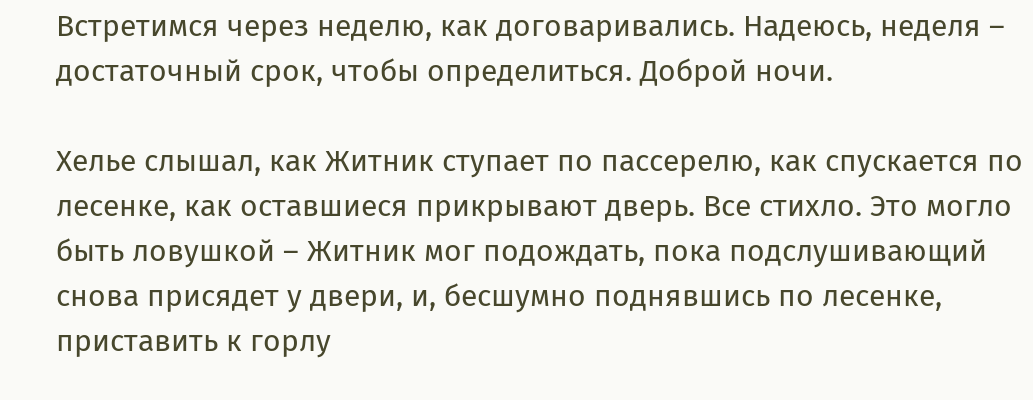Встретимся через неделю, как договаривались. Надеюсь, неделя – достаточный срок, чтобы определиться. Доброй ночи.

Хелье слышал, как Житник ступает по пассерелю, как спускается по лесенке, как оставшиеся прикрывают дверь. Все стихло. Это могло быть ловушкой – Житник мог подождать, пока подслушивающий снова присядет у двери, и, бесшумно поднявшись по лесенке, приставить к горлу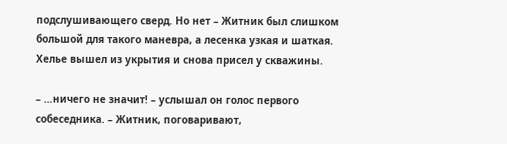подслушивающего сверд. Но нет – Житник был слишком большой для такого маневра, а лесенка узкая и шаткая. Хелье вышел из укрытия и снова присел у скважины.

– …ничего не значит! – услышал он голос первого собеседника. – Житник, поговаривают,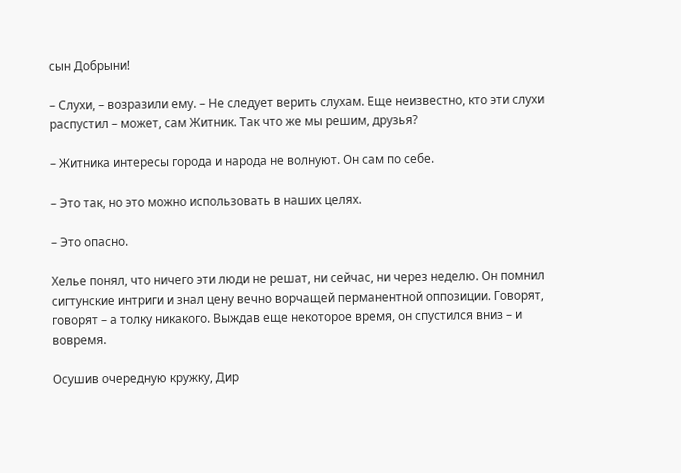сын Добрыни!

– Слухи, – возразили ему. – Не следует верить слухам. Еще неизвестно, кто эти слухи распустил – может, сам Житник. Так что же мы решим, друзья?

– Житника интересы города и народа не волнуют. Он сам по себе.

– Это так, но это можно использовать в наших целях.

– Это опасно.

Хелье понял, что ничего эти люди не решат, ни сейчас, ни через неделю. Он помнил сигтунские интриги и знал цену вечно ворчащей перманентной оппозиции. Говорят, говорят – а толку никакого. Выждав еще некоторое время, он спустился вниз – и вовремя.

Осушив очередную кружку, Дир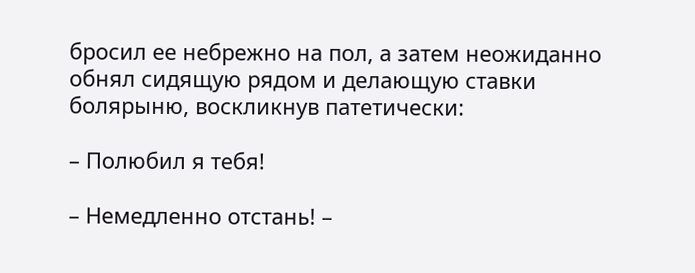бросил ее небрежно на пол, а затем неожиданно обнял сидящую рядом и делающую ставки болярыню, воскликнув патетически:

– Полюбил я тебя!

– Немедленно отстань! –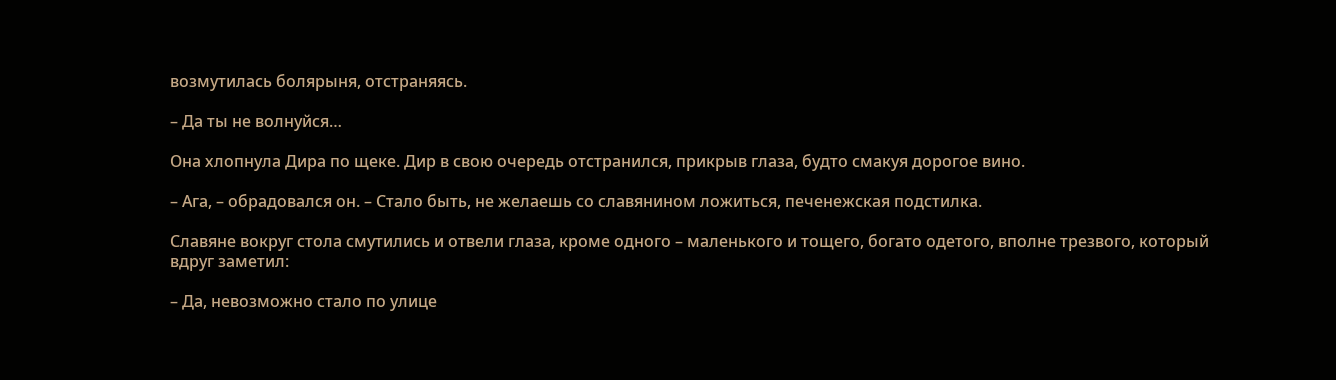возмутилась болярыня, отстраняясь.

– Да ты не волнуйся…

Она хлопнула Дира по щеке. Дир в свою очередь отстранился, прикрыв глаза, будто смакуя дорогое вино.

– Ага, – обрадовался он. – Стало быть, не желаешь со славянином ложиться, печенежская подстилка.

Славяне вокруг стола смутились и отвели глаза, кроме одного – маленького и тощего, богато одетого, вполне трезвого, который вдруг заметил:

– Да, невозможно стало по улице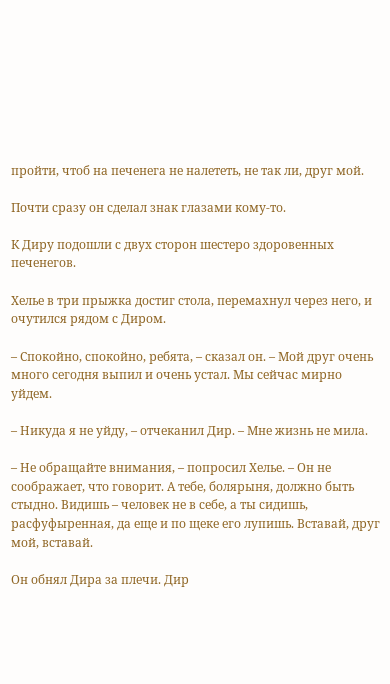пройти, чтоб на печенега не налететь, не так ли, друг мой.

Почти сразу он сделал знак глазами кому-то.

К Диру подошли с двух сторон шестеро здоровенных печенегов.

Хелье в три прыжка достиг стола, перемахнул через него, и очутился рядом с Диром.

– Спокойно, спокойно, ребята, – сказал он. – Мой друг очень много сегодня выпил и очень устал. Мы сейчас мирно уйдем.

– Никуда я не уйду, – отчеканил Дир. – Мне жизнь не мила.

– Не обращайте внимания, – попросил Хелье. – Он не соображает, что говорит. А тебе, болярыня, должно быть стыдно. Видишь – человек не в себе, а ты сидишь, расфуфыренная, да еще и по щеке его лупишь. Вставай, друг мой, вставай.

Он обнял Дира за плечи. Дир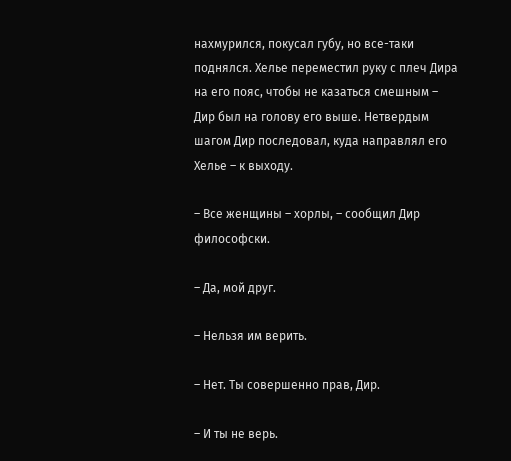нахмурился, покусал губу, но все-таки поднялся. Хелье переместил руку с плеч Дира на его пояс, чтобы не казаться смешным – Дир был на голову его выше. Нетвердым шагом Дир последовал, куда направлял его Хелье – к выходу.

– Все женщины – хорлы, – сообщил Дир философски.

– Да, мой друг.

– Нельзя им верить.

– Нет. Ты совершенно прав, Дир.

– И ты не верь.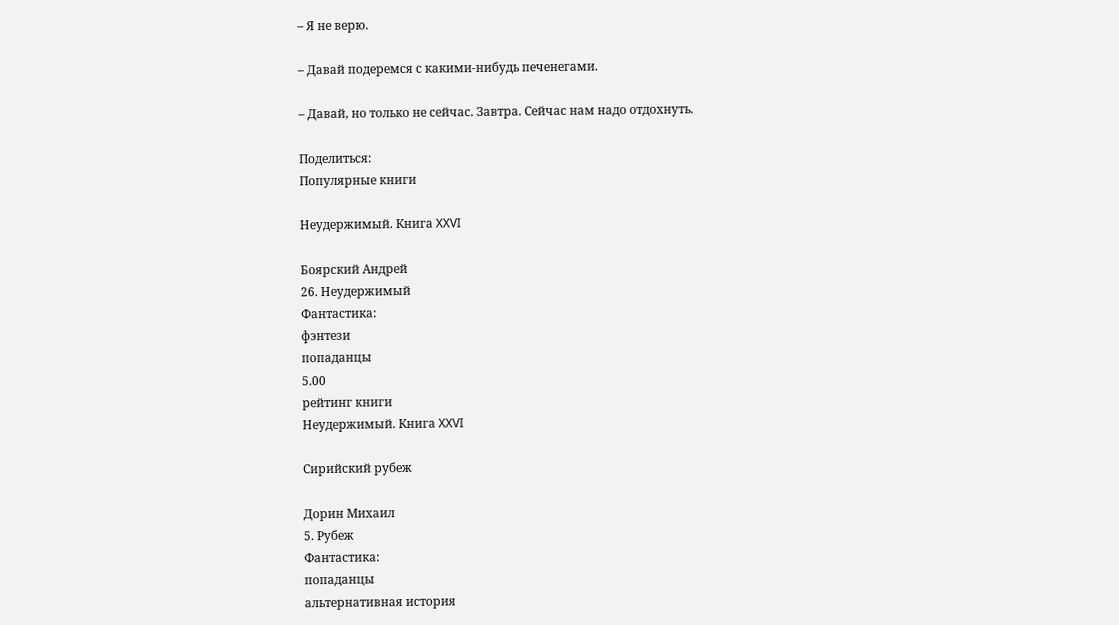– Я не верю.

– Давай подеремся с какими-нибудь печенегами.

– Давай, но только не сейчас. Завтра. Сейчас нам надо отдохнуть.

Поделиться:
Популярные книги

Неудержимый. Книга XXVI

Боярский Андрей
26. Неудержимый
Фантастика:
фэнтези
попаданцы
5.00
рейтинг книги
Неудержимый. Книга XXVI

Сирийский рубеж

Дорин Михаил
5. Рубеж
Фантастика:
попаданцы
альтернативная история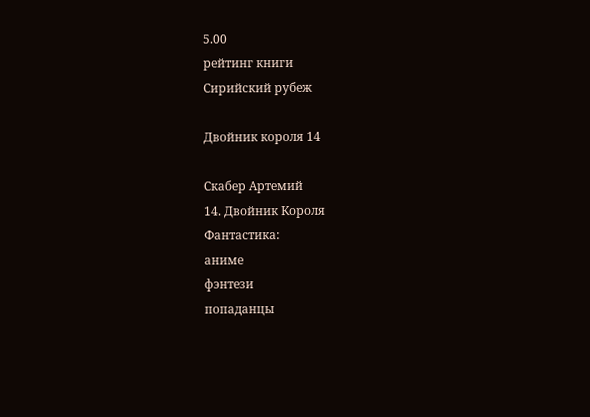5.00
рейтинг книги
Сирийский рубеж

Двойник короля 14

Скабер Артемий
14. Двойник Короля
Фантастика:
аниме
фэнтези
попаданцы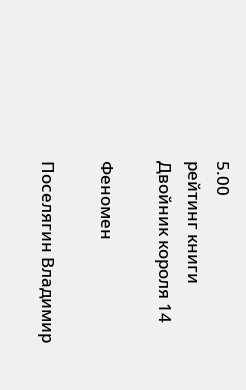5.00
рейтинг книги
Двойник короля 14

Феномен

Поселягин Владимир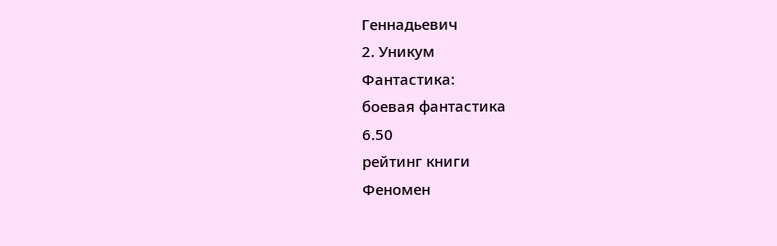Геннадьевич
2. Уникум
Фантастика:
боевая фантастика
6.50
рейтинг книги
Феномен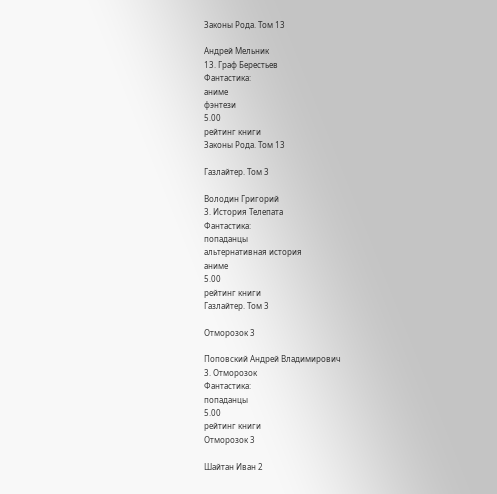Законы Рода. Том 13

Андрей Мельник
13. Граф Берестьев
Фантастика:
аниме
фэнтези
5.00
рейтинг книги
Законы Рода. Том 13

Газлайтер. Том 3

Володин Григорий
3. История Телепата
Фантастика:
попаданцы
альтернативная история
аниме
5.00
рейтинг книги
Газлайтер. Том 3

Отморозок 3

Поповский Андрей Владимирович
3. Отморозок
Фантастика:
попаданцы
5.00
рейтинг книги
Отморозок 3

Шайтан Иван 2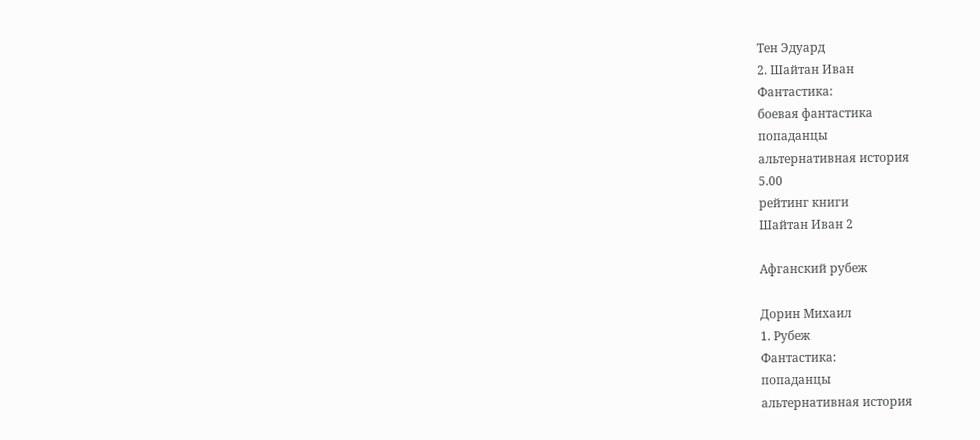Тен Эдуард
2. Шайтан Иван
Фантастика:
боевая фантастика
попаданцы
альтернативная история
5.00
рейтинг книги
Шайтан Иван 2

Афганский рубеж

Дорин Михаил
1. Рубеж
Фантастика:
попаданцы
альтернативная история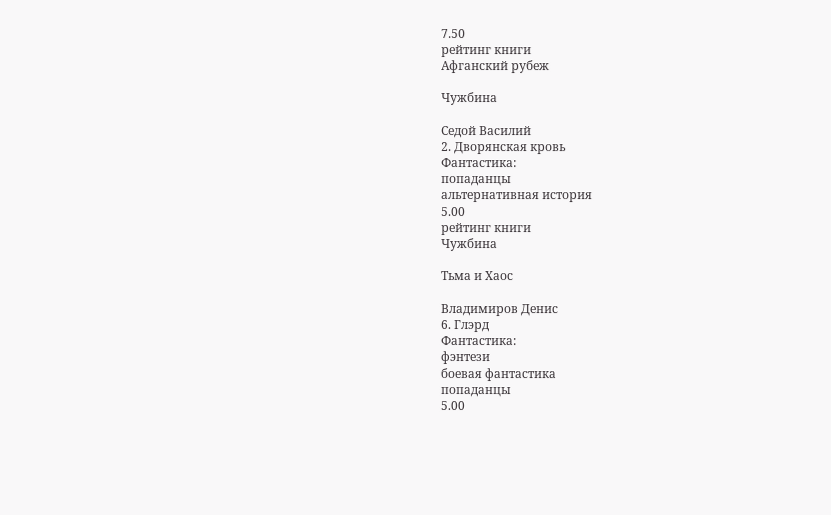7.50
рейтинг книги
Афганский рубеж

Чужбина

Седой Василий
2. Дворянская кровь
Фантастика:
попаданцы
альтернативная история
5.00
рейтинг книги
Чужбина

Тьма и Хаос

Владимиров Денис
6. Глэрд
Фантастика:
фэнтези
боевая фантастика
попаданцы
5.00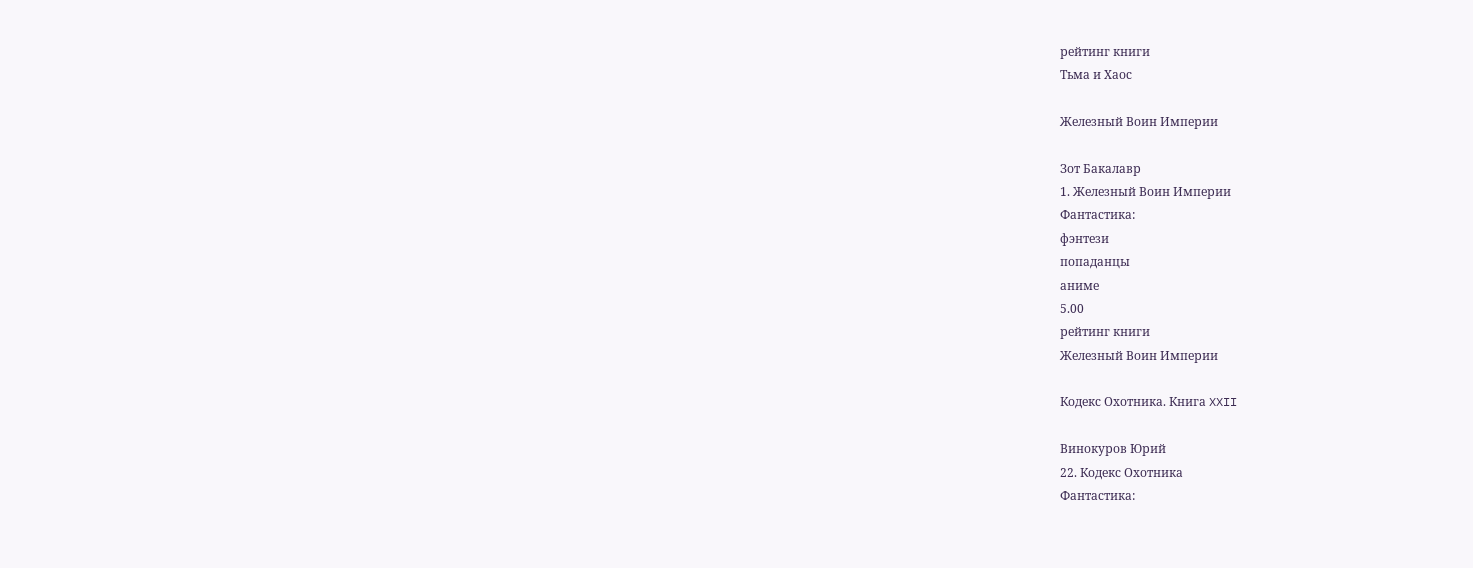рейтинг книги
Тьма и Хаос

Железный Воин Империи

Зот Бакалавр
1. Железный Воин Империи
Фантастика:
фэнтези
попаданцы
аниме
5.00
рейтинг книги
Железный Воин Империи

Кодекс Охотника. Книга XXII

Винокуров Юрий
22. Кодекс Охотника
Фантастика: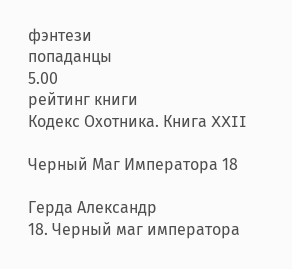фэнтези
попаданцы
5.00
рейтинг книги
Кодекс Охотника. Книга XXII

Черный Маг Императора 18

Герда Александр
18. Черный маг императора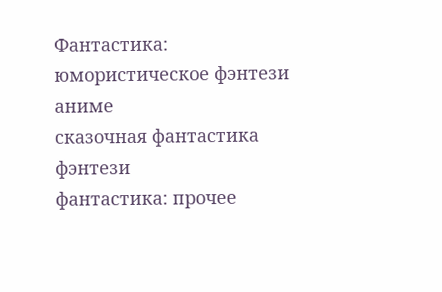Фантастика:
юмористическое фэнтези
аниме
сказочная фантастика
фэнтези
фантастика: прочее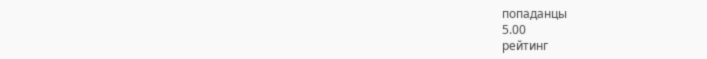попаданцы
5.00
рейтинг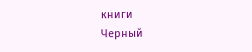книги
Черный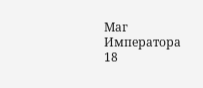Маг Императора 18